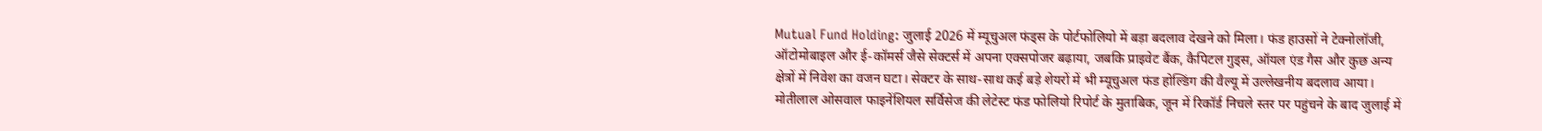Mutual Fund Holding: जुलाई 2026 में म्यूचुअल फंड्स के पोर्टफोलियो में बड़ा बदलाव देखने को मिला। फंड हाउसों ने टेक्नोलॉजी, ऑटोमोबाइल और ई-कॉमर्स जैसे सेक्टर्स में अपना एक्सपोजर बढ़ाया, जबकि प्राइवेट बैंक, कैपिटल गुड्स, ऑयल एंड गैस और कुछ अन्य क्षेत्रों में निवेश का वजन घटा। सेक्टर के साथ-साथ कई बड़े शेयरों में भी म्यूचुअल फंड होल्डिंग की वैल्यू में उल्लेखनीय बदलाव आया।
मोतीलाल ओसवाल फाइनेंशियल सर्विसेज की लेटेस्ट फंड फोलियो रिपोर्ट के मुताबिक, जून में रिकॉर्ड निचले स्तर पर पहुंचने के बाद जुलाई में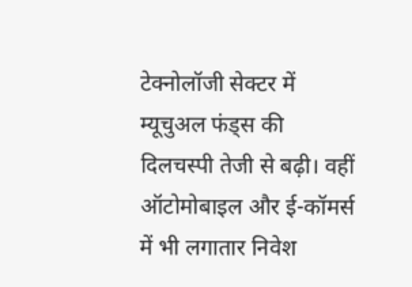टेक्नोलॉजी सेक्टर में म्यूचुअल फंड्स की दिलचस्पी तेजी से बढ़ी। वहीं ऑटोमोबाइल और ई-कॉमर्स में भी लगातार निवेश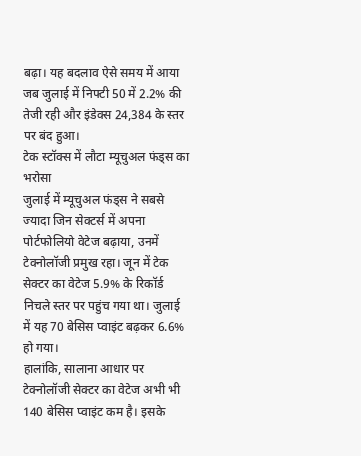बढ़ा। यह बदलाव ऐसे समय में आया जब जुलाई में निफ्टी 50 में 2.2% की तेजी रही और इंडेक्स 24,384 के स्तर पर बंद हुआ।
टेक स्टॉक्स में लौटा म्यूचुअल फंड्स का भरोसा
जुलाई में म्यूचुअल फंड्स ने सबसे ज्यादा जिन सेक्टर्स में अपना पोर्टफोलियो वेटेज बढ़ाया, उनमें टेक्नोलॉजी प्रमुख रहा। जून में टेक सेक्टर का वेटेज 5.9% के रिकॉर्ड निचले स्तर पर पहुंच गया था। जुलाई में यह 70 बेसिस प्वाइंट बढ़कर 6.6% हो गया।
हालांकि, सालाना आधार पर टेक्नोलॉजी सेक्टर का वेटेज अभी भी 140 बेसिस प्वाइंट कम है। इसके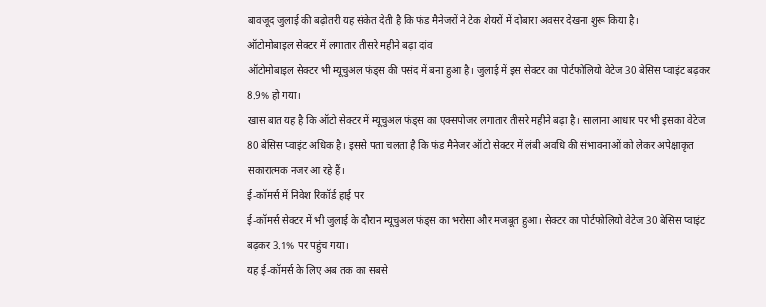बावजूद जुलाई की बढ़ोतरी यह संकेत देती है कि फंड मैनेजरों ने टेक शेयरों में दोबारा अवसर देखना शुरू किया है।
ऑटोमोबाइल सेक्टर में लगातार तीसरे महीने बढ़ा दांव
ऑटोमोबाइल सेक्टर भी म्यूचुअल फंड्स की पसंद में बना हुआ है। जुलाई में इस सेक्टर का पोर्टफोलियो वेटेज 30 बेसिस प्वाइंट बढ़कर 8.9% हो गया।
खास बात यह है कि ऑटो सेक्टर में म्यूचुअल फंड्स का एक्सपोजर लगातार तीसरे महीने बढ़ा है। सालाना आधार पर भी इसका वेटेज 80 बेसिस प्वाइंट अधिक है। इससे पता चलता है कि फंड मैनेजर ऑटो सेक्टर में लंबी अवधि की संभावनाओं को लेकर अपेक्षाकृत सकारात्मक नजर आ रहे हैं।
ई-कॉमर्स में निवेश रिकॉर्ड हाई पर
ई-कॉमर्स सेक्टर में भी जुलाई के दौरान म्यूचुअल फंड्स का भरोसा और मजबूत हुआ। सेक्टर का पोर्टफोलियो वेटेज 30 बेसिस प्वाइंट बढ़कर 3.1% पर पहुंच गया।
यह ई-कॉमर्स के लिए अब तक का सबसे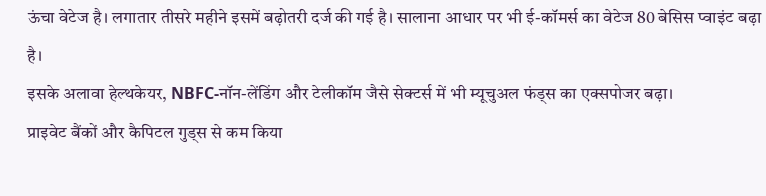ऊंचा वेटेज है। लगातार तीसरे महीने इसमें बढ़ोतरी दर्ज की गई है। सालाना आधार पर भी ई-कॉमर्स का वेटेज 80 बेसिस प्वाइंट बढ़ा है।
इसके अलावा हेल्थकेयर, NBFC-नॉन-लेंडिंग और टेलीकॉम जैसे सेक्टर्स में भी म्यूचुअल फंड्स का एक्सपोजर बढ़ा।
प्राइवेट बैंकों और कैपिटल गुड्स से कम किया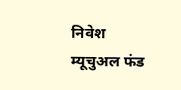निवेश
म्यूचुअल फंड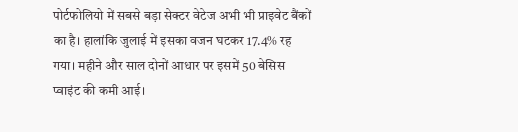पोर्टफोलियो में सबसे बड़ा सेक्टर वेटेज अभी भी प्राइवेट बैंकों का है। हालांकि जुलाई में इसका वजन घटकर 17.4% रह गया। महीने और साल दोनों आधार पर इसमें 50 बेसिस प्वाइंट की कमी आई।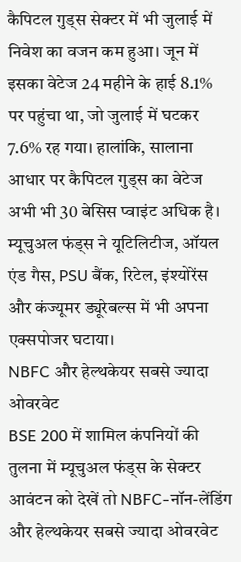कैपिटल गुड्स सेक्टर में भी जुलाई में निवेश का वजन कम हुआ। जून में इसका वेटेज 24 महीने के हाई 8.1% पर पहुंचा था, जो जुलाई में घटकर 7.6% रह गया। हालांकि, सालाना आधार पर कैपिटल गुड्स का वेटेज अभी भी 30 बेसिस प्वाइंट अधिक है।
म्यूचुअल फंड्स ने यूटिलिटीज, ऑयल एंड गैस, PSU बैंक, रिटेल, इंश्योरेंस और कंज्यूमर ड्यूरेबल्स में भी अपना एक्सपोजर घटाया।
NBFC और हेल्थकेयर सबसे ज्यादा ओवरवेट
BSE 200 में शामिल कंपनियों की तुलना में म्यूचुअल फंड्स के सेक्टर आवंटन को देखें तो NBFC-नॉन-लेंडिंग और हेल्थकेयर सबसे ज्यादा ओवरवेट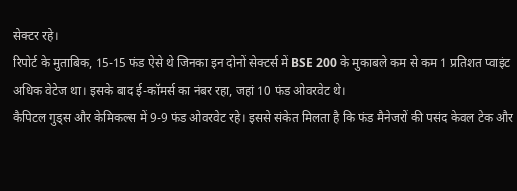सेक्टर रहे।
रिपोर्ट के मुताबिक, 15-15 फंड ऐसे थे जिनका इन दोनों सेक्टर्स में BSE 200 के मुकाबले कम से कम 1 प्रतिशत प्वाइंट अधिक वेटेज था। इसके बाद ई-कॉमर्स का नंबर रहा, जहां 10 फंड ओवरवेट थे।
कैपिटल गुड्स और केमिकल्स में 9-9 फंड ओवरवेट रहे। इससे संकेत मिलता है कि फंड मैनेजरों की पसंद केवल टेक और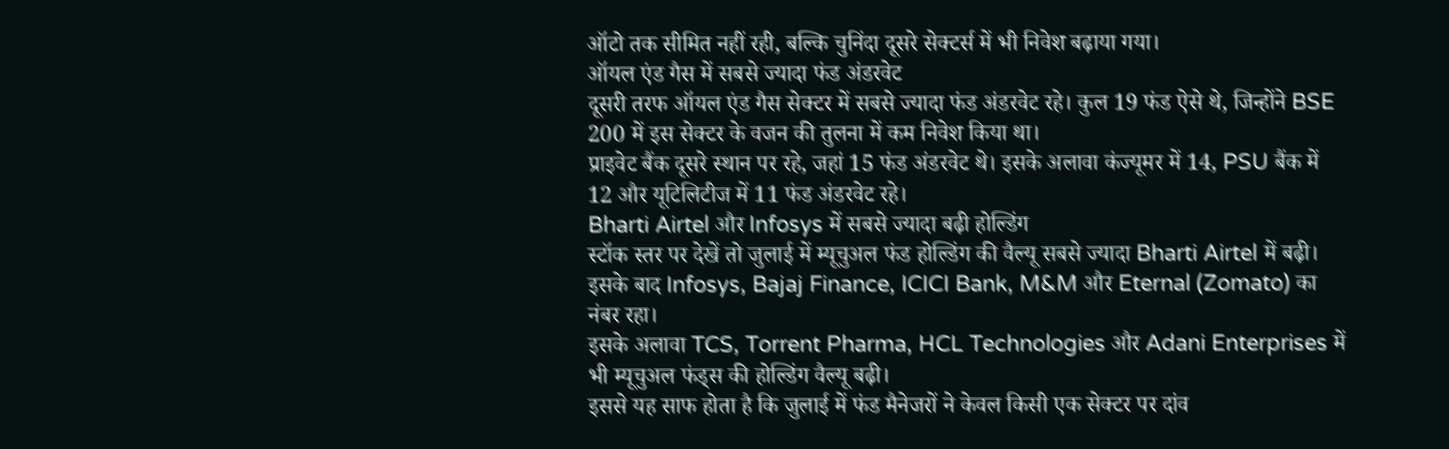ऑटो तक सीमित नहीं रही, बल्कि चुनिंदा दूसरे सेक्टर्स में भी निवेश बढ़ाया गया।
ऑयल एंड गैस में सबसे ज्यादा फंड अंडरवेट
दूसरी तरफ ऑयल एंड गैस सेक्टर में सबसे ज्यादा फंड अंडरवेट रहे। कुल 19 फंड ऐसे थे, जिन्होंने BSE 200 में इस सेक्टर के वजन की तुलना में कम निवेश किया था।
प्राइवेट बैंक दूसरे स्थान पर रहे, जहां 15 फंड अंडरवेट थे। इसके अलावा कंज्यूमर में 14, PSU बैंक में 12 और यूटिलिटीज में 11 फंड अंडरवेट रहे।
Bharti Airtel और Infosys में सबसे ज्यादा बढ़ी होल्डिंग
स्टॉक स्तर पर देखें तो जुलाई में म्यूचुअल फंड होल्डिंग की वैल्यू सबसे ज्यादा Bharti Airtel में बढ़ी। इसके बाद Infosys, Bajaj Finance, ICICI Bank, M&M और Eternal (Zomato) का नंबर रहा।
इसके अलावा TCS, Torrent Pharma, HCL Technologies और Adani Enterprises में भी म्यूचुअल फंड्स की होल्डिंग वैल्यू बढ़ी।
इससे यह साफ होता है कि जुलाई में फंड मैनेजरों ने केवल किसी एक सेक्टर पर दांव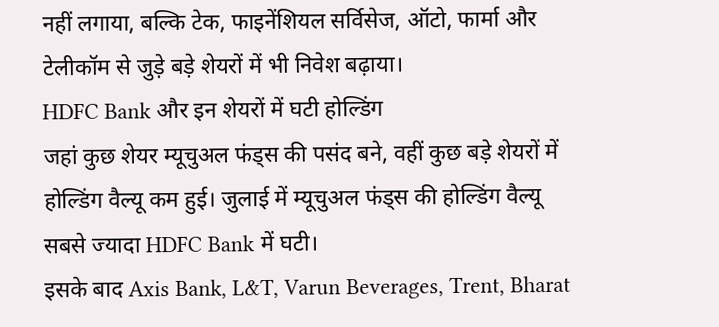नहीं लगाया, बल्कि टेक, फाइनेंशियल सर्विसेज, ऑटो, फार्मा और टेलीकॉम से जुड़े बड़े शेयरों में भी निवेश बढ़ाया।
HDFC Bank और इन शेयरों में घटी होल्डिंग
जहां कुछ शेयर म्यूचुअल फंड्स की पसंद बने, वहीं कुछ बड़े शेयरों में होल्डिंग वैल्यू कम हुई। जुलाई में म्यूचुअल फंड्स की होल्डिंग वैल्यू सबसे ज्यादा HDFC Bank में घटी।
इसके बाद Axis Bank, L&T, Varun Beverages, Trent, Bharat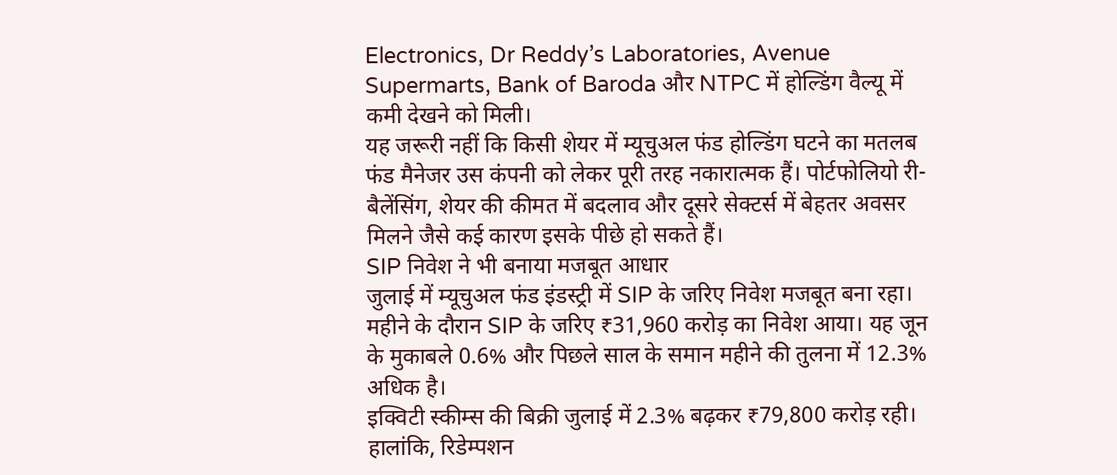Electronics, Dr Reddy’s Laboratories, Avenue Supermarts, Bank of Baroda और NTPC में होल्डिंग वैल्यू में कमी देखने को मिली।
यह जरूरी नहीं कि किसी शेयर में म्यूचुअल फंड होल्डिंग घटने का मतलब फंड मैनेजर उस कंपनी को लेकर पूरी तरह नकारात्मक हैं। पोर्टफोलियो री-बैलेंसिंग, शेयर की कीमत में बदलाव और दूसरे सेक्टर्स में बेहतर अवसर मिलने जैसे कई कारण इसके पीछे हो सकते हैं।
SIP निवेश ने भी बनाया मजबूत आधार
जुलाई में म्यूचुअल फंड इंडस्ट्री में SIP के जरिए निवेश मजबूत बना रहा। महीने के दौरान SIP के जरिए ₹31,960 करोड़ का निवेश आया। यह जून के मुकाबले 0.6% और पिछले साल के समान महीने की तुलना में 12.3% अधिक है।
इक्विटी स्कीम्स की बिक्री जुलाई में 2.3% बढ़कर ₹79,800 करोड़ रही। हालांकि, रिडेम्पशन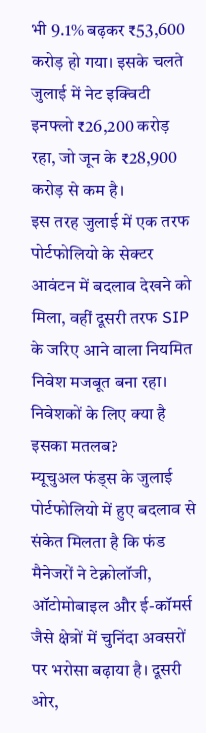भी 9.1% बढ़कर ₹53,600 करोड़ हो गया। इसके चलते जुलाई में नेट इक्विटी इनफ्लो ₹26,200 करोड़ रहा, जो जून के ₹28,900 करोड़ से कम है।
इस तरह जुलाई में एक तरफ पोर्टफोलियो के सेक्टर आवंटन में बदलाव देखने को मिला, वहीं दूसरी तरफ SIP के जरिए आने वाला नियमित निवेश मजबूत बना रहा।
निवेशकों के लिए क्या है इसका मतलब?
म्यूचुअल फंड्स के जुलाई पोर्टफोलियो में हुए बदलाव से संकेत मिलता है कि फंड मैनेजरों ने टेक्नोलॉजी, ऑटोमोबाइल और ई-कॉमर्स जैसे क्षेत्रों में चुनिंदा अवसरों पर भरोसा बढ़ाया है। दूसरी ओर,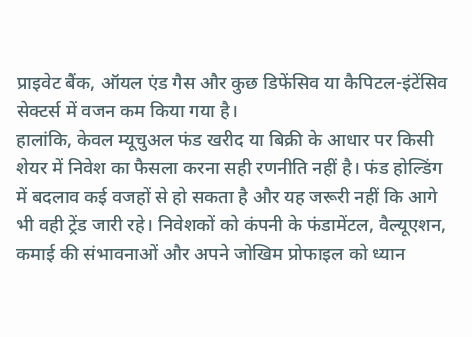प्राइवेट बैंक, ऑयल एंड गैस और कुछ डिफेंसिव या कैपिटल-इंटेंसिव सेक्टर्स में वजन कम किया गया है।
हालांकि, केवल म्यूचुअल फंड खरीद या बिक्री के आधार पर किसी शेयर में निवेश का फैसला करना सही रणनीति नहीं है। फंड होल्डिंग में बदलाव कई वजहों से हो सकता है और यह जरूरी नहीं कि आगे भी वही ट्रेंड जारी रहे। निवेशकों को कंपनी के फंडामेंटल, वैल्यूएशन, कमाई की संभावनाओं और अपने जोखिम प्रोफाइल को ध्यान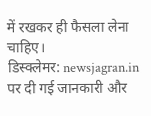में रखकर ही फैसला लेना चाहिए।
डिस्क्लेमर: newsjagran.in पर दी गई जानकारी और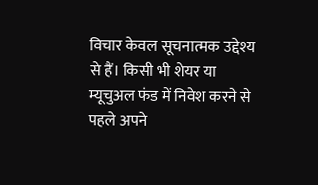विचार केवल सूचनात्मक उद्देश्य से हैं। किसी भी शेयर या म्यूचुअल फंड में निवेश करने से पहले अपने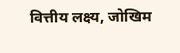वित्तीय लक्ष्य, जोखिम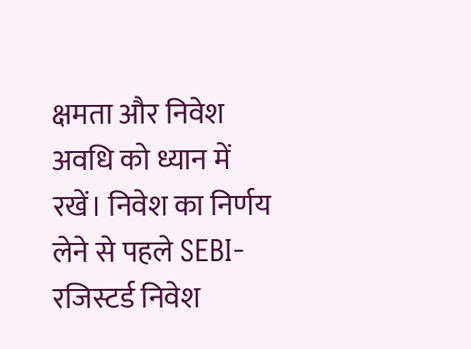क्षमता और निवेश अवधि को ध्यान में रखें। निवेश का निर्णय लेने से पहले SEBI-रजिस्टर्ड निवेश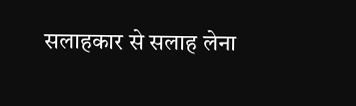सलाहकार से सलाह लेना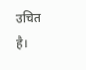उचित है।